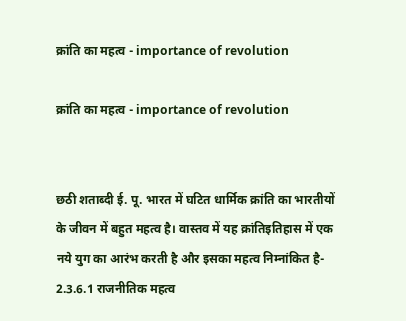क्रांति का महत्व - importance of revolution

क्रांति का महत्व - importance of revolution


छठी शताब्दी ई. पू. भारत में घटित धार्मिक क्रांति का भारतीयों के जीवन में बहुत महत्व है। वास्तव में यह क्रांतिइतिहास में एक नये युग का आरंभ करती है और इसका महत्व निम्नांकित है- 2.3.6.1 राजनीतिक महत्व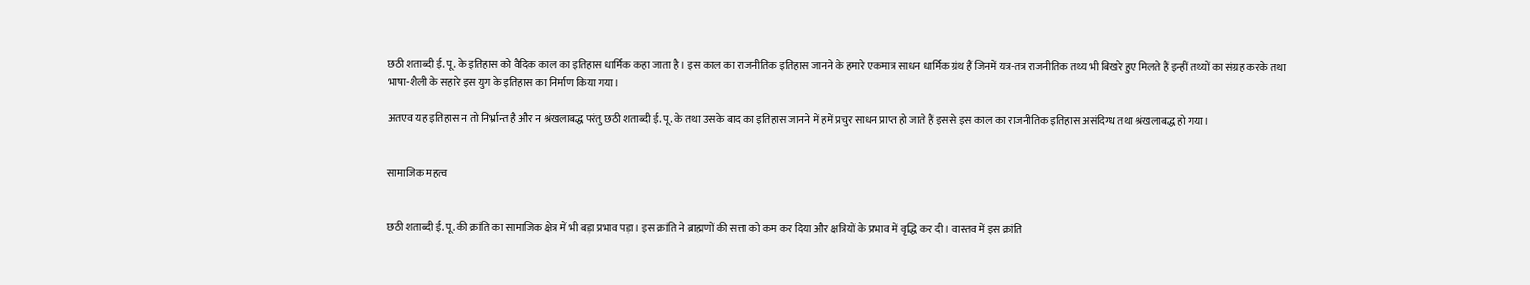छठी शताब्दी ई. पू. के इतिहास को वैदिक काल का इतिहास धार्मिक कहा जाता है। इस काल का राजनीतिक इतिहास जानने के हमारे एकमात्र साधन धार्मिक ग्रंथ हैं जिनमें यत्र-तत्र राजनीतिक तथ्य भी बिखरे हुए मिलते हैं इन्हीं तथ्यों का संग्रह करके तथा भाषा-शैली के सहारे इस युग के इतिहास का निर्माण किया गया।

अतएव यह इतिहास न तो निर्भ्रान्त है और न श्रंखलाबद्ध परंतु छठी शताब्दी ई. पू. के तथा उसके बाद का इतिहास जानने में हमें प्रचुर साधन प्राप्त हो जाते हैं इससे इस काल का राजनीतिक इतिहास असंदिग्ध तथा श्रंखलाबद्ध हो गया।


सामाजिक महत्व


छठी शताब्दी ई. पू. की क्रांति का सामाजिक क्षेत्र में भी बड़ा प्रभाव पड़ा। इस क्रांति ने ब्राह्मणों की सत्ता को कम कर दिया और क्षत्रियों के प्रभाव में वृद्धि कर दी। वास्तव में इस क्रांति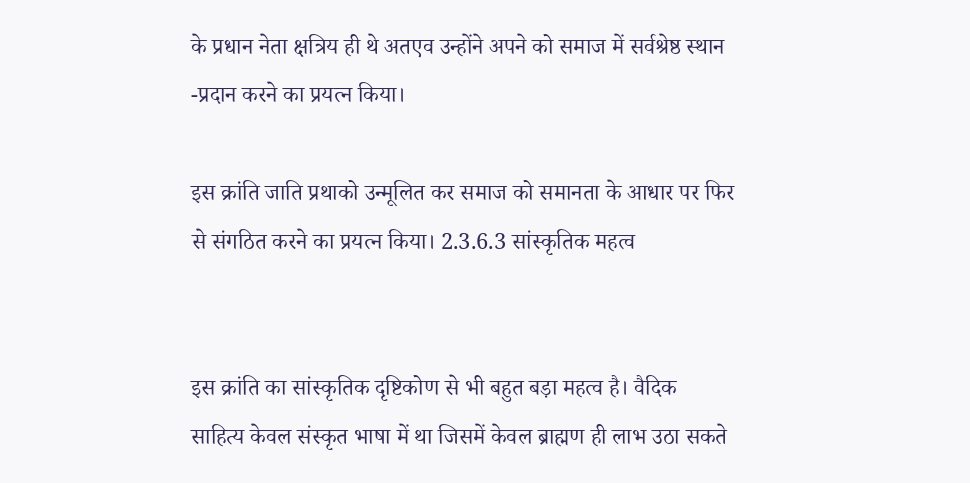के प्रधान नेता क्षत्रिय ही थे अतएव उन्होंने अपने को समाज में सर्वश्रेष्ठ स्थान -प्रदान करने का प्रयत्न किया।

इस क्रांति जाति प्रथाको उन्मूलित कर समाज को समानता के आधार पर फिर से संगठित करने का प्रयत्न किया। 2.3.6.3 सांस्कृतिक महत्व


इस क्रांति का सांस्कृतिक दृष्टिकोण से भी बहुत बड़ा महत्व है। वैदिक साहित्य केवल संस्कृत भाषा में था जिसमें केवल ब्राह्मण ही लाभ उठा सकते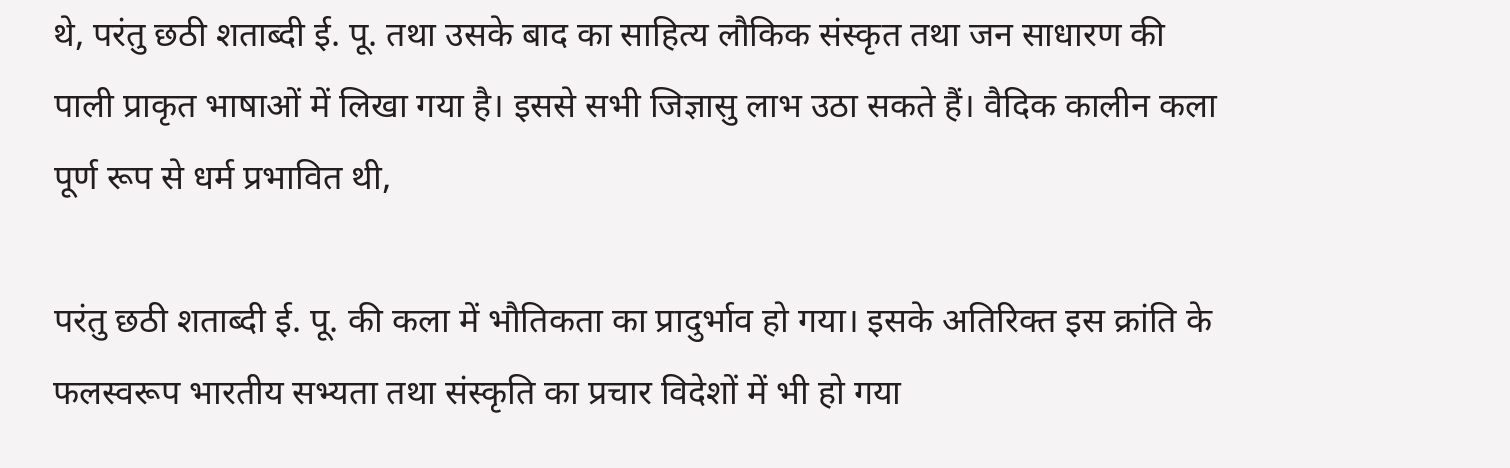थे, परंतु छठी शताब्दी ई. पू. तथा उसके बाद का साहित्य लौकिक संस्कृत तथा जन साधारण की पाली प्राकृत भाषाओं में लिखा गया है। इससे सभी जिज्ञासु लाभ उठा सकते हैं। वैदिक कालीन कला पूर्ण रूप से धर्म प्रभावित थी,

परंतु छठी शताब्दी ई. पू. की कला में भौतिकता का प्रादुर्भाव हो गया। इसके अतिरिक्त इस क्रांति के फलस्वरूप भारतीय सभ्यता तथा संस्कृति का प्रचार विदेशों में भी हो गया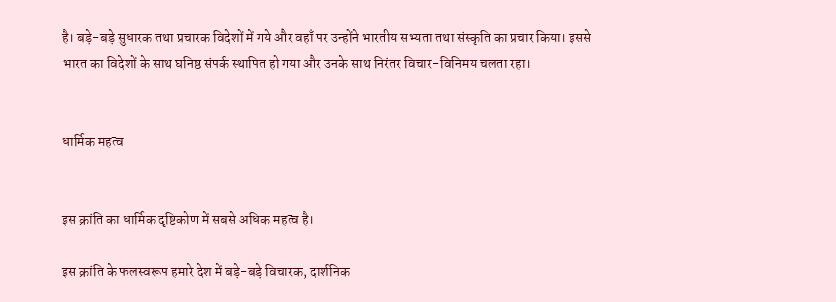है। बड़े-बड़े सुधारक तथा प्रचारक विदेशों में गये और वहाँ पर उन्होंने भारतीय सभ्यता तथा संस्कृति का प्रचार किया। इससे भारत का विदेशों के साथ घनिष्ठ संपर्क स्थापित हो गया और उनके साथ निरंतर विचार-विनिमय चलता रहा।


धार्मिक महत्व


इस क्रांति का धार्मिक दृष्टिकोण में सबसे अधिक महत्व है।

इस क्रांति के फलस्वरूप हमारे देश में बड़े-बड़े विचारक, दार्शनिक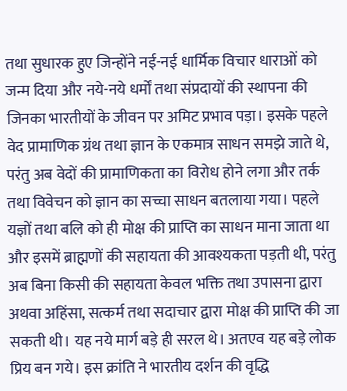तथा सुधारक हुए जिन्होंने नई-नई धार्मिक विचार धाराओं को जन्म दिया और नये-नये धर्मों तथा संप्रदायों की स्थापना की जिनका भारतीयों के जीवन पर अमिट प्रभाव पड़ा। इसके पहले वेद प्रामाणिक ग्रंथ तथा ज्ञान के एकमात्र साधन समझे जाते थे, परंतु अब वेदों की प्रामाणिकता का विरोध होने लगा और तर्क तथा विवेचन को ज्ञान का सच्चा साधन बतलाया गया। पहले यज्ञों तथा बलि को ही मोक्ष की प्राप्ति का साधन माना जाता था और इसमें ब्राह्मणों की सहायता की आवश्यकता पड़ती थी, परंतु अब बिना किसी की सहायता केवल भक्ति तथा उपासना द्वारा अथवा अहिंसा, सत्कर्म तथा सदाचार द्वारा मोक्ष की प्राप्ति की जा सकती थी। यह नये मार्ग बड़े ही सरल थे। अतएव यह बड़े लोक प्रिय बन गये। इस क्रांति ने भारतीय दर्शन की वृद्धि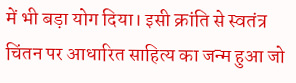में भी बड़ा योग दिया। इसी क्रांति से स्वतंत्र चिंतन पर आधारित साहित्य का जन्म हुआ जो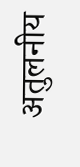अतुलनीय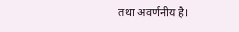तथा अवर्णनीय है।